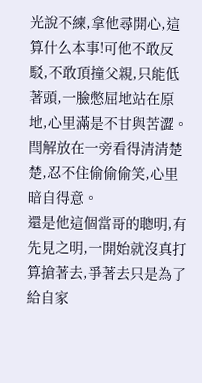光說不練,拿他尋開心,這算什么本事!可他不敢反駁,不敢頂撞父親,只能低著頭,一臉憋屈地站在原地,心里滿是不甘與苦澀。
閆解放在一旁看得清清楚楚,忍不住偷偷偷笑,心里暗自得意。
還是他這個當哥的聰明,有先見之明,一開始就沒真打算搶著去,爭著去只是為了給自家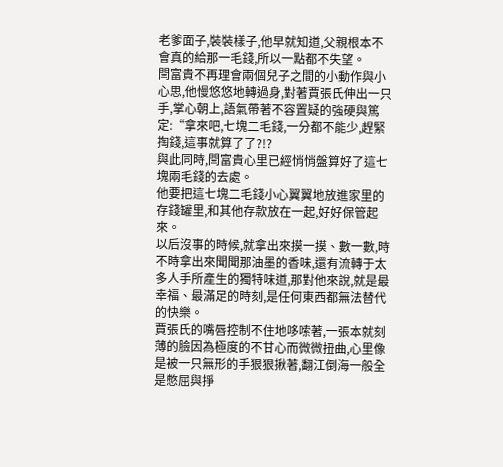老爹面子,裝裝樣子,他早就知道,父親根本不會真的給那一毛錢,所以一點都不失望。
閆富貴不再理會兩個兒子之間的小動作與小心思,他慢悠悠地轉過身,對著賈張氏伸出一只手,掌心朝上,語氣帶著不容置疑的強硬與篤定:“拿來吧,七塊二毛錢,一分都不能少,趕緊掏錢,這事就算了了?!?
與此同時,閆富貴心里已經悄悄盤算好了這七塊兩毛錢的去處。
他要把這七塊二毛錢小心翼翼地放進家里的存錢罐里,和其他存款放在一起,好好保管起來。
以后沒事的時候,就拿出來摸一摸、數一數,時不時拿出來聞聞那油墨的香味,還有流轉于太多人手所產生的獨特味道,那對他來說,就是最幸福、最滿足的時刻,是任何東西都無法替代的快樂。
賈張氏的嘴唇控制不住地哆嗦著,一張本就刻薄的臉因為極度的不甘心而微微扭曲,心里像是被一只無形的手狠狠揪著,翻江倒海一般全是憋屈與掙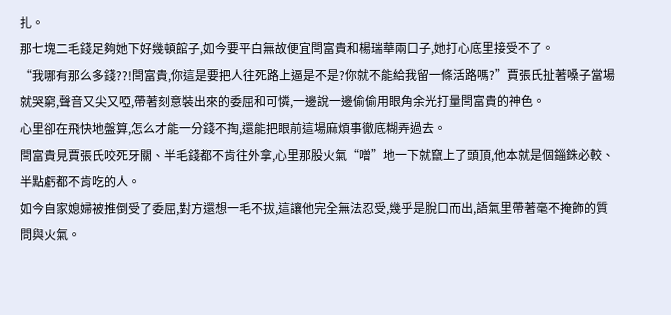扎。
那七塊二毛錢足夠她下好幾頓館子,如今要平白無故便宜閆富貴和楊瑞華兩口子,她打心底里接受不了。
“我哪有那么多錢??!閆富貴,你這是要把人往死路上逼是不是?你就不能給我留一條活路嗎?”賈張氏扯著嗓子當場就哭窮,聲音又尖又啞,帶著刻意裝出來的委屈和可憐,一邊說一邊偷偷用眼角余光打量閆富貴的神色。
心里卻在飛快地盤算,怎么才能一分錢不掏,還能把眼前這場麻煩事徹底糊弄過去。
閆富貴見賈張氏咬死牙關、半毛錢都不肯往外拿,心里那股火氣“噌”地一下就竄上了頭頂,他本就是個錙銖必較、半點虧都不肯吃的人。
如今自家媳婦被推倒受了委屈,對方還想一毛不拔,這讓他完全無法忍受,幾乎是脫口而出,語氣里帶著毫不掩飾的質問與火氣。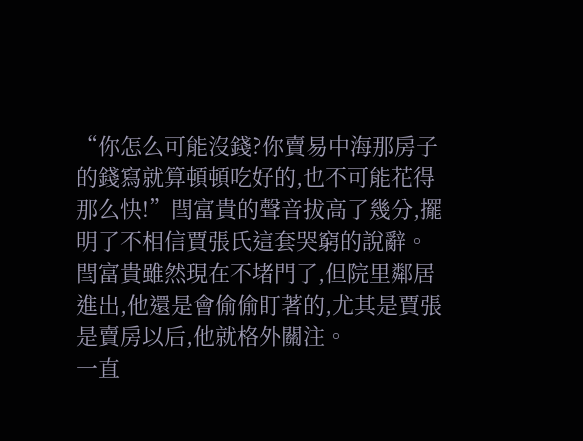“你怎么可能沒錢?你賣易中海那房子的錢寫就算頓頓吃好的,也不可能花得那么快!”閆富貴的聲音拔高了幾分,擺明了不相信賈張氏這套哭窮的說辭。
閆富貴雖然現在不堵門了,但院里鄰居進出,他還是會偷偷盯著的,尤其是賈張是賣房以后,他就格外關注。
一直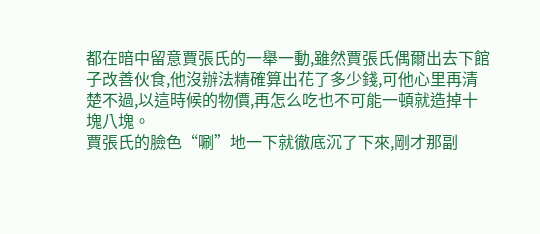都在暗中留意賈張氏的一舉一動,雖然賈張氏偶爾出去下館子改善伙食,他沒辦法精確算出花了多少錢,可他心里再清楚不過,以這時候的物價,再怎么吃也不可能一頓就造掉十塊八塊。
賈張氏的臉色“唰”地一下就徹底沉了下來,剛才那副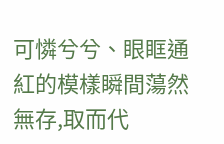可憐兮兮、眼眶通紅的模樣瞬間蕩然無存,取而代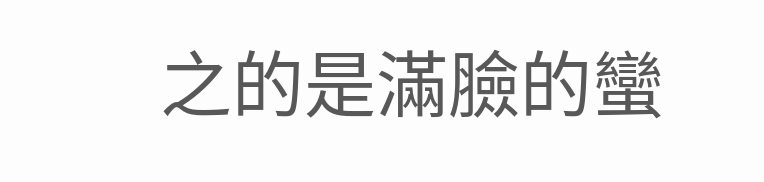之的是滿臉的蠻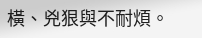橫、兇狠與不耐煩。